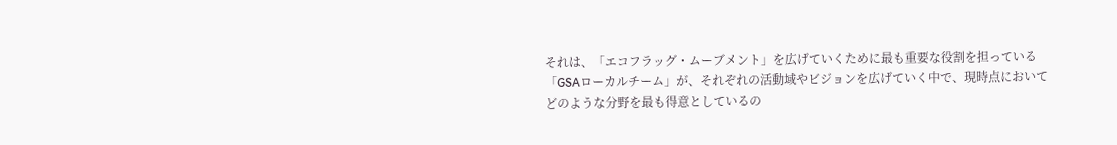それは、「エコフラッグ・ムーブメント」を広げていくために最も重要な役割を担っている「GSAローカルチーム」が、それぞれの活動域やビジョンを広げていく中で、現時点においてどのような分野を最も得意としているの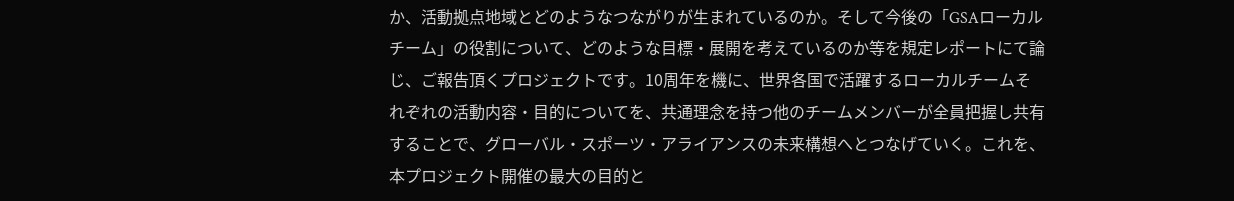か、活動拠点地域とどのようなつながりが生まれているのか。そして今後の「GSAローカルチーム」の役割について、どのような目標・展開を考えているのか等を規定レポートにて論じ、ご報告頂くプロジェクトです。10周年を機に、世界各国で活躍するローカルチームそれぞれの活動内容・目的についてを、共通理念を持つ他のチームメンバーが全員把握し共有することで、グローバル・スポーツ・アライアンスの未来構想へとつなげていく。これを、本プロジェクト開催の最大の目的と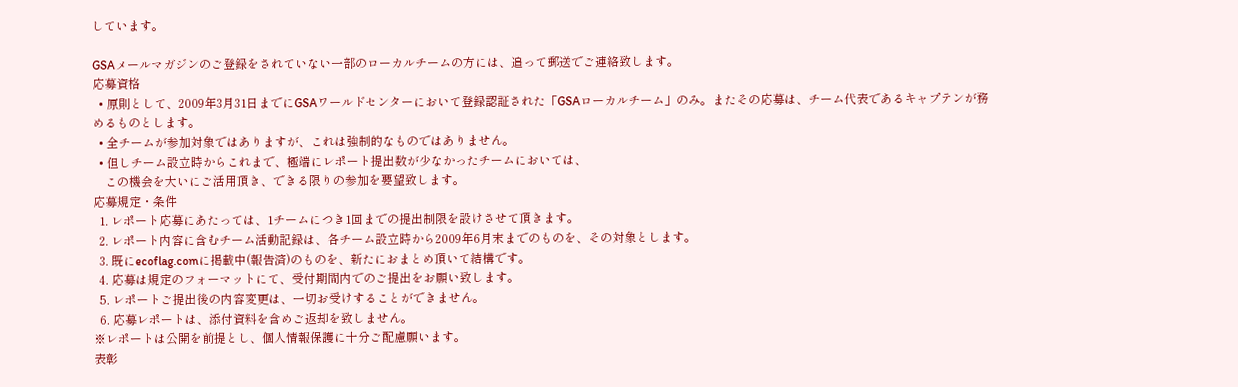しています。

GSAメールマガジンのご登録をされていない一部のローカルチームの方には、追って郵送でご連絡致します。
応募資格
  • 原則として、2009年3月31日までにGSAワールドセンターにおいて登録認証された「GSAローカルチーム」のみ。またその応募は、チーム代表であるキャプテンが務めるものとします。
  • 全チームが参加対象ではありますが、これは強制的なものではありません。
  • 但しチーム設立時からこれまで、極端にレポート提出数が少なかったチームにおいては、
    この機会を大いにご活用頂き、できる限りの参加を要望致します。
応募規定・条件
  1. レポート応募にあたっては、1チームにつき1回までの提出制限を設けさせて頂きます。
  2. レポート内容に含むチーム活動記録は、各チーム設立時から2009年6月末までのものを、その対象とします。
  3. 既にecoflag.comに掲載中(報告済)のものを、新たにおまとめ頂いて結構です。
  4. 応募は規定のフォーマットにて、受付期間内でのご提出をお願い致します。
  5. レポートご提出後の内容変更は、一切お受けすることができません。
  6. 応募レポートは、添付資料を含めご返却を致しません。
※レポートは公開を前提とし、個人情報保護に十分ご配慮願います。
表彰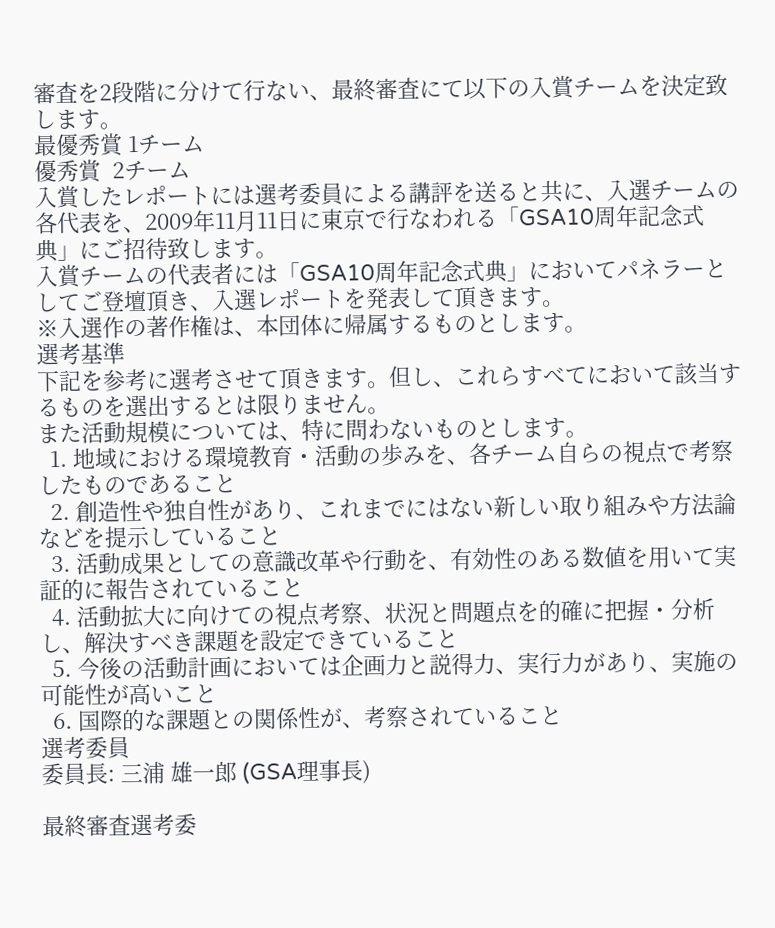審査を2段階に分けて行ない、最終審査にて以下の入賞チームを決定致します。
最優秀賞 1チーム
優秀賞  2チーム
入賞したレポートには選考委員による講評を送ると共に、入選チームの各代表を、2009年11月11日に東京で行なわれる「GSA10周年記念式典」にご招待致します。
入賞チームの代表者には「GSA10周年記念式典」においてパネラーとしてご登壇頂き、入選レポートを発表して頂きます。
※入選作の著作権は、本団体に帰属するものとします。
選考基準
下記を参考に選考させて頂きます。但し、これらすべてにおいて該当するものを選出するとは限りません。
また活動規模については、特に問わないものとします。
  1. 地域における環境教育・活動の歩みを、各チーム自らの視点で考察したものであること
  2. 創造性や独自性があり、これまでにはない新しい取り組みや方法論などを提示していること
  3. 活動成果としての意識改革や行動を、有効性のある数値を用いて実証的に報告されていること
  4. 活動拡大に向けての視点考察、状況と問題点を的確に把握・分析し、解決すべき課題を設定できていること
  5. 今後の活動計画においては企画力と説得力、実行力があり、実施の可能性が高いこと
  6. 国際的な課題との関係性が、考察されていること
選考委員
委員長: 三浦 雄一郎 (GSA理事長)

最終審査選考委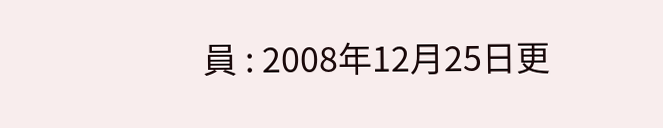員 : 2008年12月25日更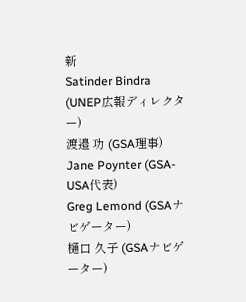新
Satinder Bindra (UNEP広報ディレクター)
渡邉 功 (GSA理事)
Jane Poynter (GSA-USA代表)
Greg Lemond (GSAナビゲーター)
樋口 久子 (GSAナビゲーター)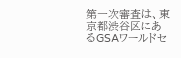第一次審査は、東京都渋谷区にあるGSAワールドセ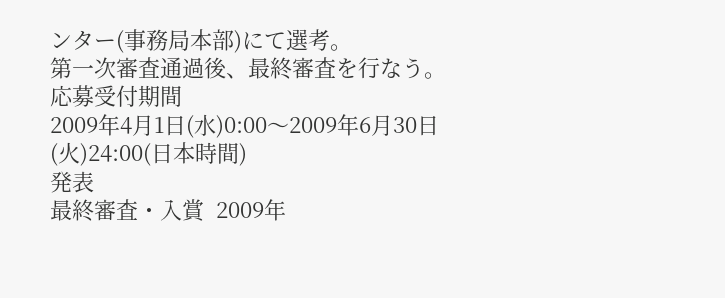ンター(事務局本部)にて選考。
第一次審査通過後、最終審査を行なう。
応募受付期間
2009年4月1日(水)0:00〜2009年6月30日(火)24:00(日本時間)
発表
最終審査・入賞  2009年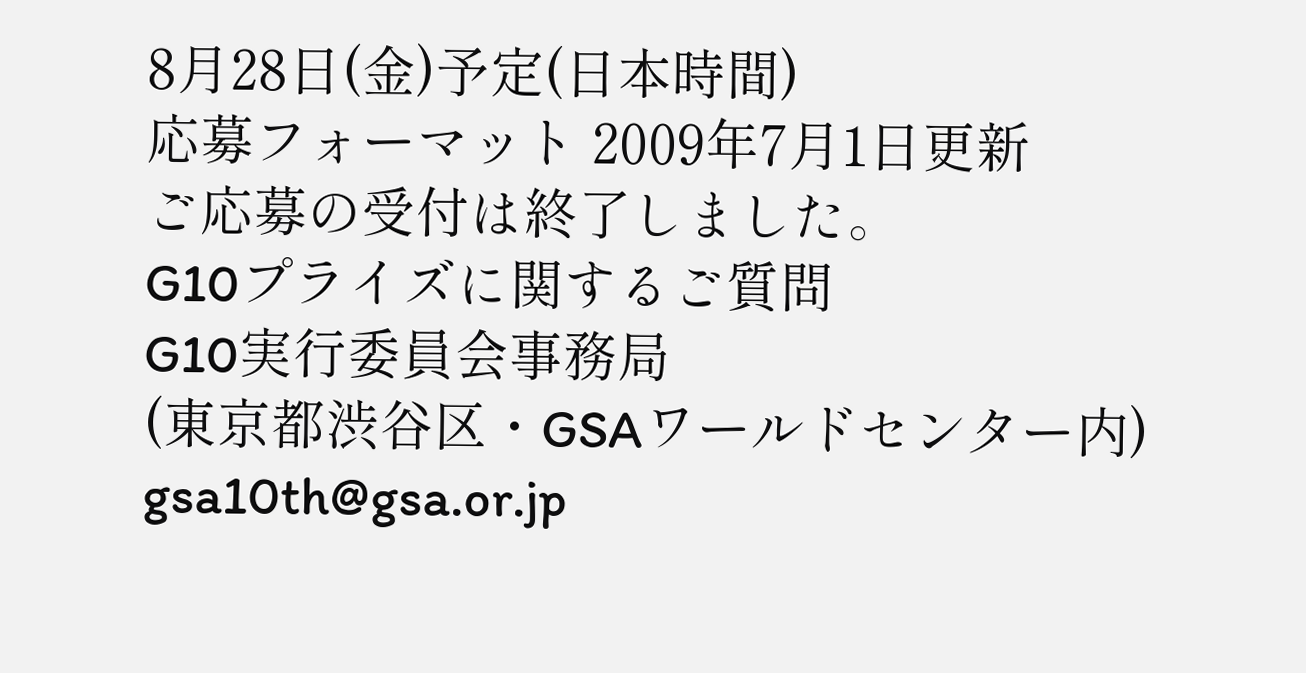8月28日(金)予定(日本時間)
応募フォーマット 2009年7月1日更新
ご応募の受付は終了しました。
G10プライズに関するご質問
G10実行委員会事務局
(東京都渋谷区・GSAワールドセンター内) gsa10th@gsa.or.jp